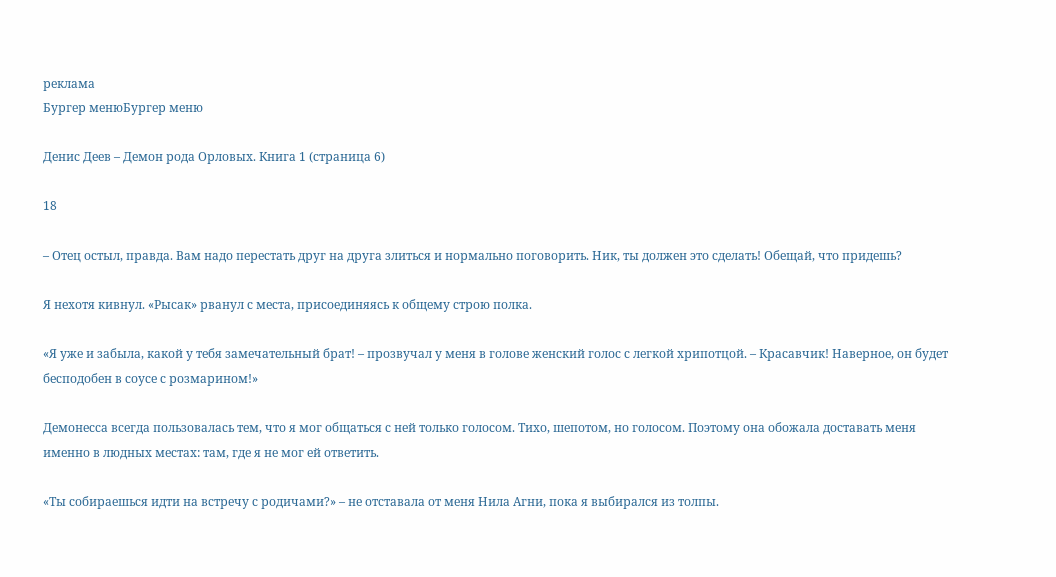реклама
Бургер менюБургер меню

Денис Деев – Демон рода Орловых. Книга 1 (страница 6)

18

– Отец остыл, правда. Вам надо перестать друг на друга злиться и нормально поговорить. Ник, ты должен это сделать! Обещай, что придешь?

Я нехотя кивнул. «Рысак» рванул с места, присоединяясь к общему строю полка.

«Я уже и забыла, какой у тебя замечательный брат! – прозвучал у меня в голове женский голос с легкой хрипотцой. – Красавчик! Наверное, он будет бесподобен в соусе с розмарином!»

Демонесса всегда пользовалась тем, что я мог общаться с ней только голосом. Тихо, шепотом, но голосом. Поэтому она обожала доставать меня именно в людных местах: там, где я не мог ей ответить.

«Ты собираешься идти на встречу с родичами?» – не отставала от меня Нила Агни, пока я выбирался из толпы.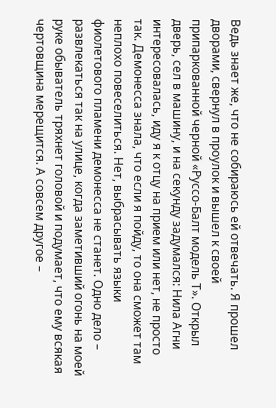Ведь знает же, что не собираюсь ей отвечать. Я прошел дворами, свернул в проулок и вышел к своей припаркованной черной «Руссо-Балт модель Т». Открыл дверь, сел в машину, и на секунду задумался: Нила Агни интересовалась, иду я к отцу на прием или нет, не просто так. Демонесса знала, что если я пойду, то она сможет там неплохо повеселиться. Нет, выбрасывать языки фиолетового пламени демонесса не станет. Одно дело – развлекаться так на улице, когда заметивший огонь на моей руке обыватель тряхнет головой и подумает, что ему всякая чертовщина мерещится. А совсем другое –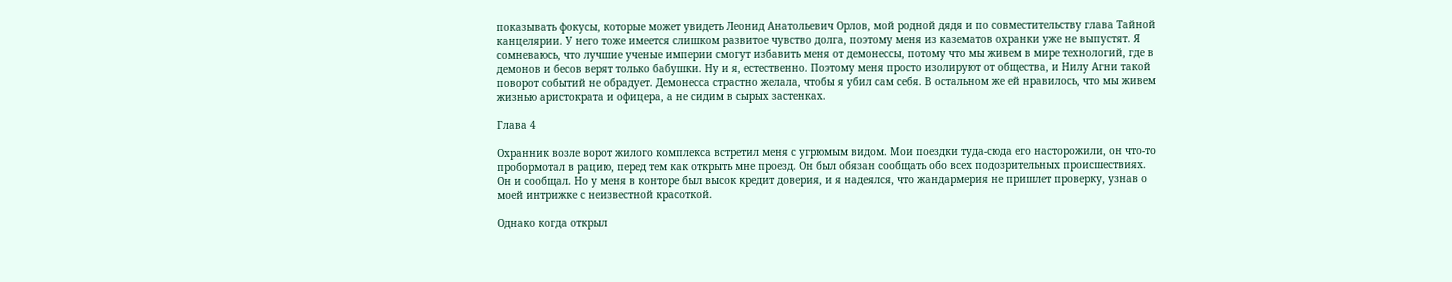показывать фокусы, которые может увидеть Леонид Анатольевич Орлов, мой родной дядя и по совместительству глава Тайной канцелярии. У него тоже имеется слишком развитое чувство долга, поэтому меня из казематов охранки уже не выпустят. Я сомневаюсь, что лучшие ученые империи смогут избавить меня от демонессы, потому что мы живем в мире технологий, где в демонов и бесов верят только бабушки. Ну и я, естественно. Поэтому меня просто изолируют от общества, и Нилу Агни такой поворот событий не обрадует. Демонесса страстно желала, чтобы я убил сам себя. В остальном же ей нравилось, что мы живем жизнью аристократа и офицера, а не сидим в сырых застенках.

Глава 4

Охранник возле ворот жилого комплекса встретил меня с угрюмым видом. Мои поездки туда-сюда его насторожили, он что-то пробормотал в рацию, перед тем как открыть мне проезд. Он был обязан сообщать обо всех подозрительных происшествиях. Он и сообщал. Но у меня в конторе был высок кредит доверия, и я надеялся, что жандармерия не пришлет проверку, узнав о моей интрижке с неизвестной красоткой.

Однако когда открыл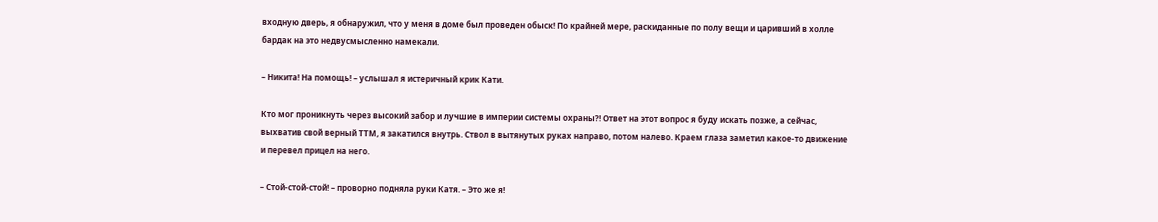входную дверь, я обнаружил, что у меня в доме был проведен обыск! По крайней мере, раскиданные по полу вещи и царивший в холле бардак на это недвусмысленно намекали.

– Никита! На помощь! – услышал я истеричный крик Кати.

Кто мог проникнуть через высокий забор и лучшие в империи системы охраны?! Ответ на этот вопрос я буду искать позже, а сейчас, выхватив свой верный ТТМ, я закатился внутрь. Ствол в вытянутых руках направо, потом налево. Краем глаза заметил какое-то движение и перевел прицел на него.

– Стой-стой-стой! – проворно подняла руки Катя. – Это же я!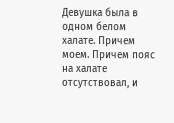Девушка была в одном белом халате. Причем моем. Причем пояс на халате отсутствовал, и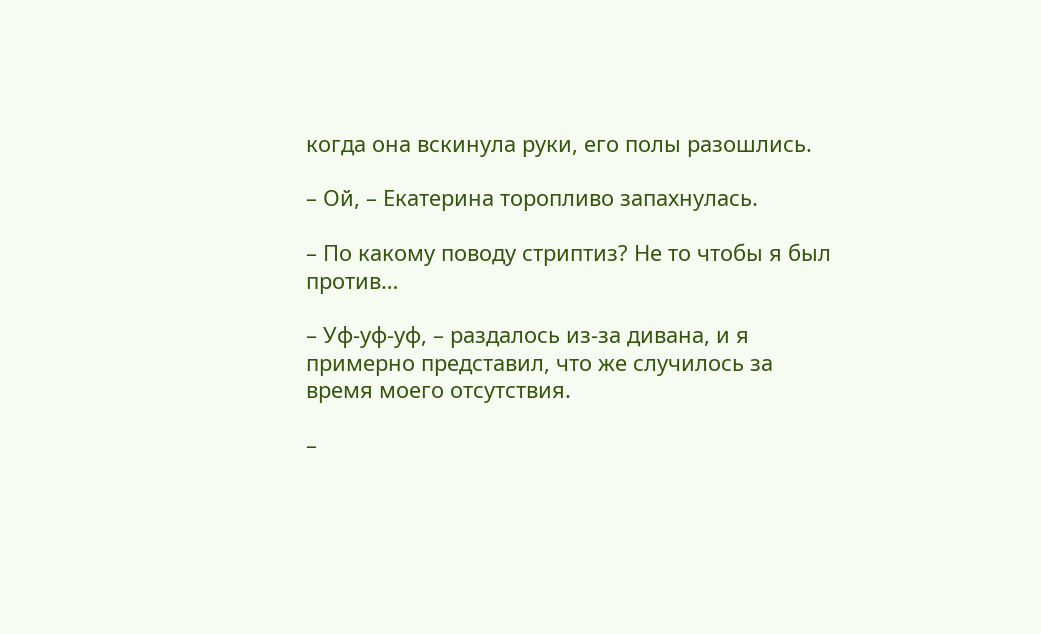когда она вскинула руки, его полы разошлись.

– Ой, – Екатерина торопливо запахнулась.

– По какому поводу стриптиз? Не то чтобы я был против…

– Уф-уф-уф, – раздалось из-за дивана, и я примерно представил, что же случилось за время моего отсутствия.

–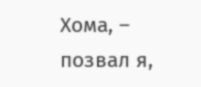Хома, – позвал я,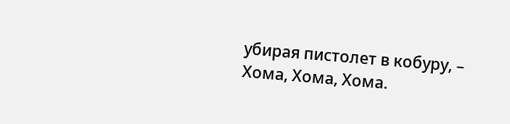убирая пистолет в кобуру, – Хома, Хома, Хома.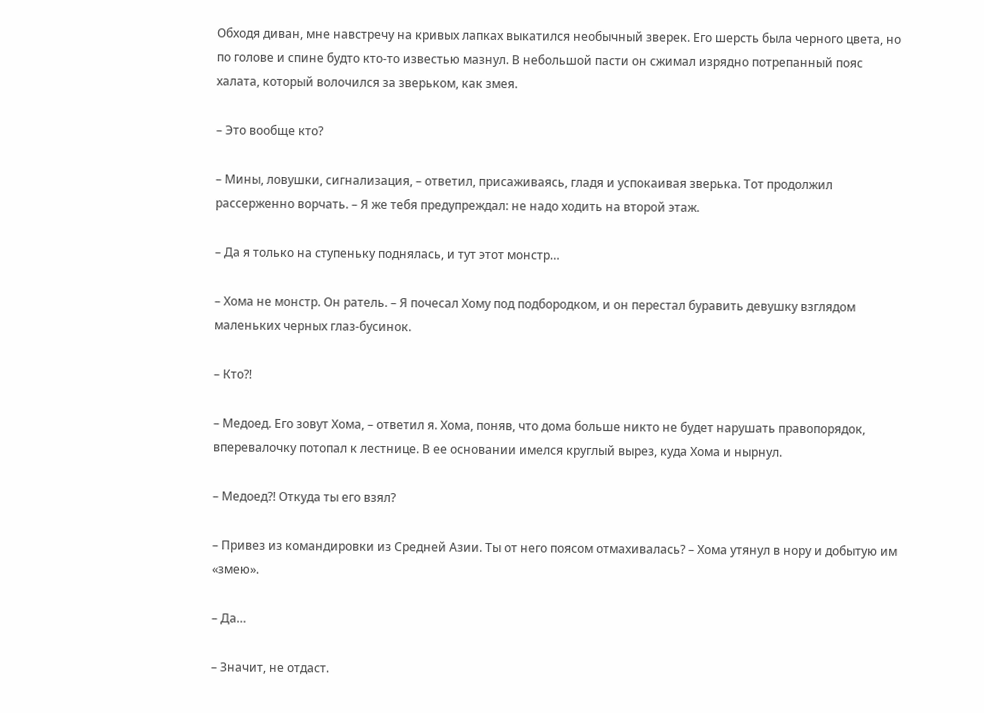Обходя диван, мне навстречу на кривых лапках выкатился необычный зверек. Его шерсть была черного цвета, но по голове и спине будто кто-то известью мазнул. В небольшой пасти он сжимал изрядно потрепанный пояс халата, который волочился за зверьком, как змея.

– Это вообще кто?

– Мины, ловушки, сигнализация, – ответил, присаживаясь, гладя и успокаивая зверька. Тот продолжил рассерженно ворчать. – Я же тебя предупреждал: не надо ходить на второй этаж.

– Да я только на ступеньку поднялась, и тут этот монстр…

– Хома не монстр. Он ратель. – Я почесал Хому под подбородком, и он перестал буравить девушку взглядом маленьких черных глаз-бусинок.

– Кто?!

– Медоед. Его зовут Хома, – ответил я. Хома, поняв, что дома больше никто не будет нарушать правопорядок, вперевалочку потопал к лестнице. В ее основании имелся круглый вырез, куда Хома и нырнул.

– Медоед?! Откуда ты его взял?

– Привез из командировки из Средней Азии. Ты от него поясом отмахивалась? – Хома утянул в нору и добытую им «змею».

– Да…

– Значит, не отдаст.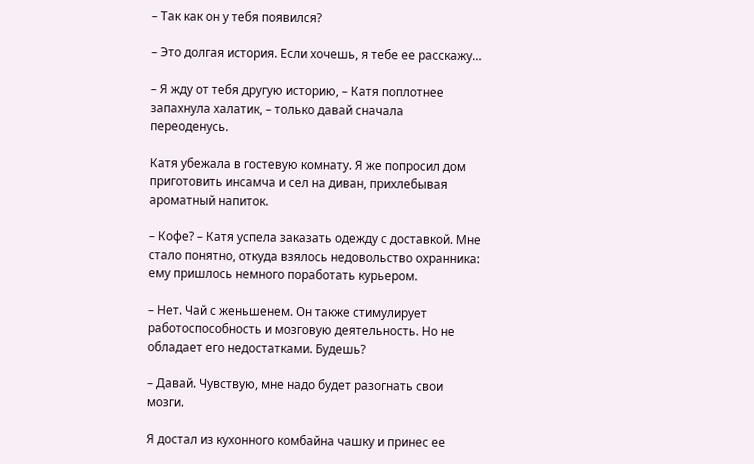– Так как он у тебя появился?

– Это долгая история. Если хочешь, я тебе ее расскажу…

– Я жду от тебя другую историю, – Катя поплотнее запахнула халатик, – только давай сначала переоденусь.

Катя убежала в гостевую комнату. Я же попросил дом приготовить инсамча и сел на диван, прихлебывая ароматный напиток.

– Кофе? – Катя успела заказать одежду с доставкой. Мне стало понятно, откуда взялось недовольство охранника: ему пришлось немного поработать курьером.

– Нет. Чай с женьшенем. Он также стимулирует работоспособность и мозговую деятельность. Но не обладает его недостатками. Будешь?

– Давай. Чувствую, мне надо будет разогнать свои мозги.

Я достал из кухонного комбайна чашку и принес ее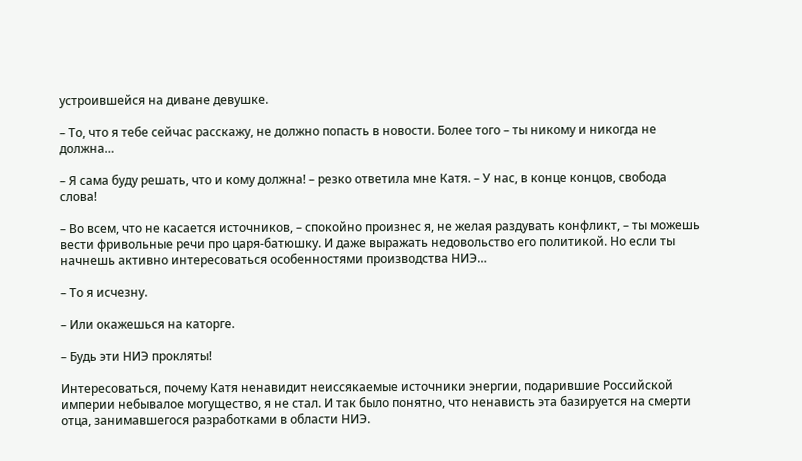устроившейся на диване девушке.

– То, что я тебе сейчас расскажу, не должно попасть в новости. Более того – ты никому и никогда не должна…

– Я сама буду решать, что и кому должна! – резко ответила мне Катя. – У нас, в конце концов, свобода слова!

– Во всем, что не касается источников, – спокойно произнес я, не желая раздувать конфликт, – ты можешь вести фривольные речи про царя-батюшку. И даже выражать недовольство его политикой. Но если ты начнешь активно интересоваться особенностями производства НИЭ…

– То я исчезну.

– Или окажешься на каторге.

– Будь эти НИЭ прокляты!

Интересоваться, почему Катя ненавидит неиссякаемые источники энергии, подарившие Российской империи небывалое могущество, я не стал. И так было понятно, что ненависть эта базируется на смерти отца, занимавшегося разработками в области НИЭ.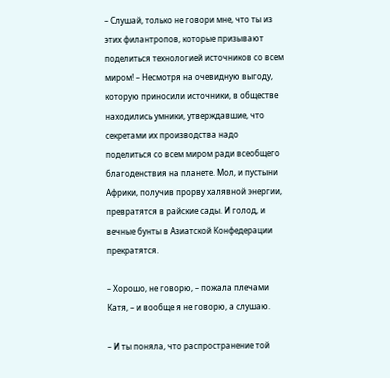– Слушай, только не говори мне, что ты из этих филантропов, которые призывают поделиться технологией источников со всем миром! – Несмотря на очевидную выгоду, которую приносили источники, в обществе находились умники, утверждавшие, что секретами их производства надо поделиться со всем миром ради всеобщего благоденствия на планете. Мол, и пустыни Африки, получив прорву халявной энергии, превратятся в райские сады. И голод, и вечные бунты в Азиатской Конфедерации прекратятся.

– Хорошо, не говорю, – пожала плечами Катя, – и вообще я не говорю, а слушаю.

– И ты поняла, что распространение той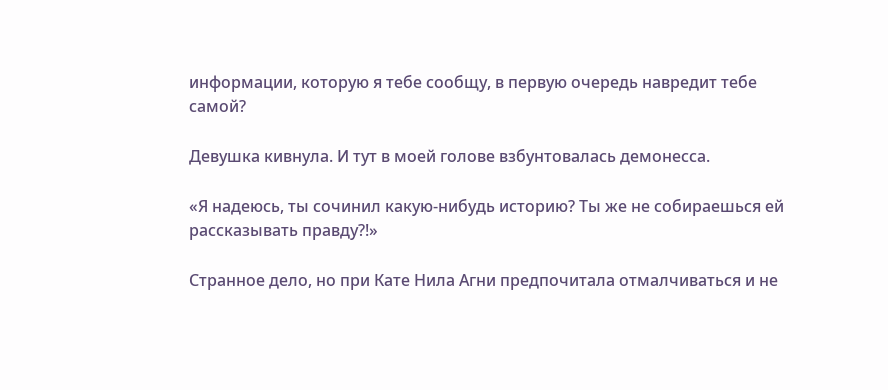информации, которую я тебе сообщу, в первую очередь навредит тебе самой?

Девушка кивнула. И тут в моей голове взбунтовалась демонесса.

«Я надеюсь, ты сочинил какую-нибудь историю? Ты же не собираешься ей рассказывать правду?!»

Странное дело, но при Кате Нила Агни предпочитала отмалчиваться и не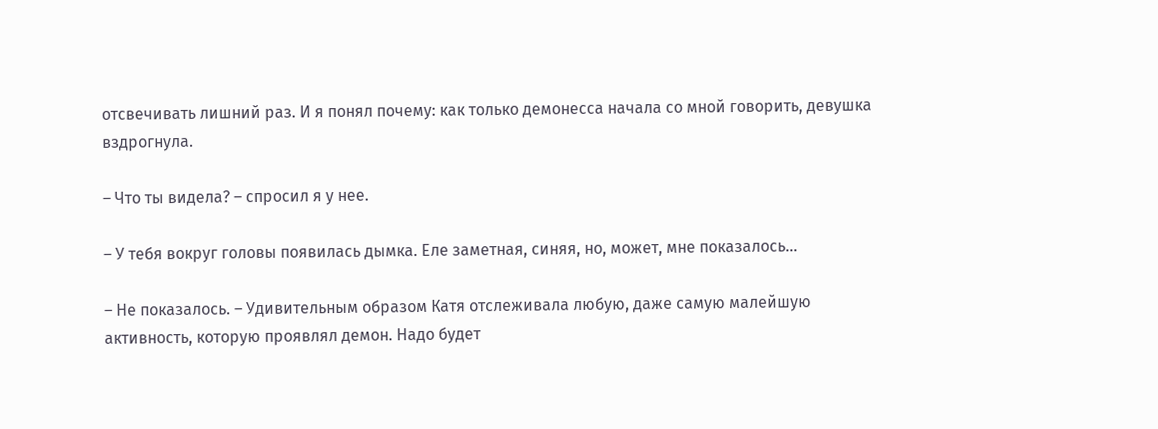отсвечивать лишний раз. И я понял почему: как только демонесса начала со мной говорить, девушка вздрогнула.

– Что ты видела? – спросил я у нее.

– У тебя вокруг головы появилась дымка. Еле заметная, синяя, но, может, мне показалось…

– Не показалось. – Удивительным образом Катя отслеживала любую, даже самую малейшую активность, которую проявлял демон. Надо будет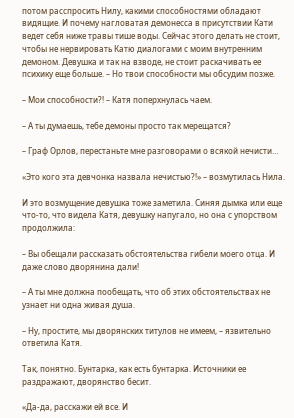потом расспросить Нилу, какими способностями обладают видящие. И почему нагловатая демонесса в присутствии Кати ведет себя ниже травы тише воды. Сейчас этого делать не стоит, чтобы не нервировать Катю диалогами с моим внутренним демоном. Девушка и так на взводе, не стоит раскачивать ее психику еще больше. – Но твои способности мы обсудим позже.

– Мои способности?! – Катя поперхнулась чаем.

– А ты думаешь, тебе демоны просто так мерещатся?

– Граф Орлов, перестаньте мне разговорами о всякой нечисти…

«Это кого эта девчонка назвала нечистью?!» – возмутилась Нила.

И это возмущение девушка тоже заметила. Синяя дымка или еще что-то, что видела Катя, девушку напугало, но она с упорством продолжила:

– Вы обещали рассказать обстоятельства гибели моего отца. И даже слово дворянина дали!

– А ты мне должна пообещать, что об этих обстоятельствах не узнает ни одна живая душа.

– Ну, простите, мы дворянских титулов не имеем, – язвительно ответила Катя.

Так, понятно. Бунтарка, как есть бунтарка. Источники ее раздражают, дворянство бесит.

«Да-да, расскажи ей все. И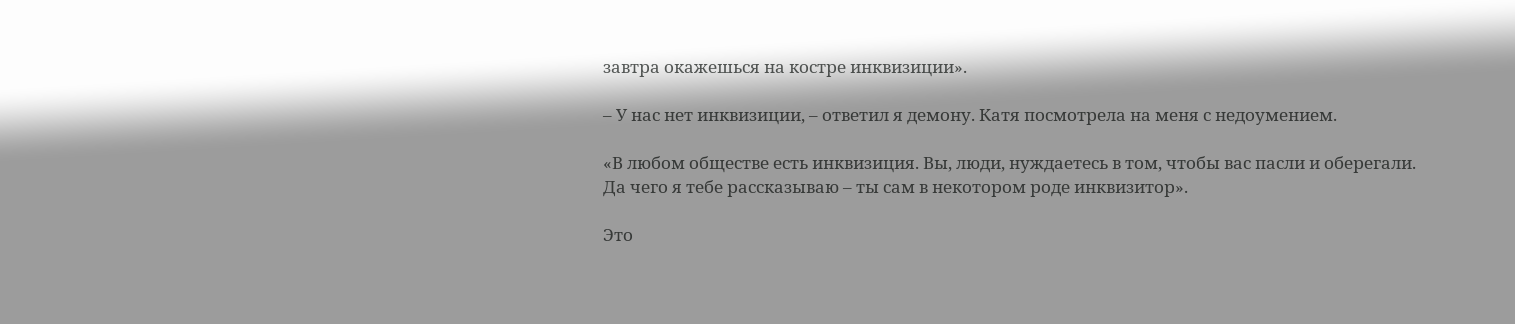завтра окажешься на костре инквизиции».

– У нас нет инквизиции, – ответил я демону. Катя посмотрела на меня с недоумением.

«В любом обществе есть инквизиция. Вы, люди, нуждаетесь в том, чтобы вас пасли и оберегали. Да чего я тебе рассказываю – ты сам в некотором роде инквизитор».

Это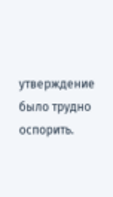утверждение было трудно оспорить.